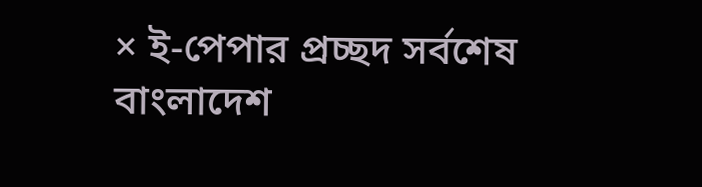× ই-পেপার প্রচ্ছদ সর্বশেষ বাংলাদেশ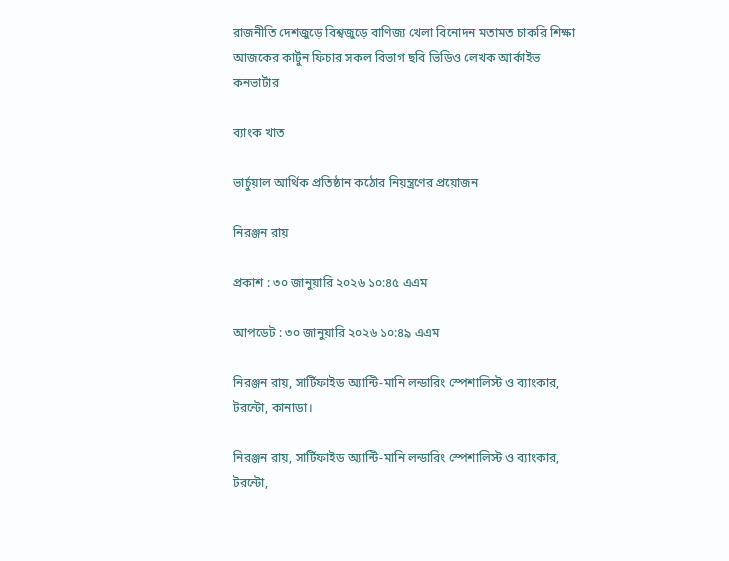রাজনীতি দেশজুড়ে বিশ্বজুড়ে বাণিজ্য খেলা বিনোদন মতামত চাকরি শিক্ষা আজকের কার্টুন ফিচার সকল বিভাগ ছবি ভিডিও লেখক আর্কাইভ কনভার্টার

ব্যাংক খাত

ভার্চুয়াল আর্থিক প্রতিষ্ঠান কঠোর নিয়ন্ত্রণের প্রয়োজন

নিরঞ্জন রায়

প্রকাশ : ৩০ জানুয়ারি ২০২৬ ১০:৪৫ এএম

আপডেট : ৩০ জানুয়ারি ২০২৬ ১০:৪৯ এএম

নিরঞ্জন রায়, সার্টিফাইড অ্যান্টি-মানি লন্ডারিং স্পেশালিস্ট ও ব্যাংকার, টরন্টো, কানাডা।

নিরঞ্জন রায়, সার্টিফাইড অ্যান্টি-মানি লন্ডারিং স্পেশালিস্ট ও ব্যাংকার, টরন্টো,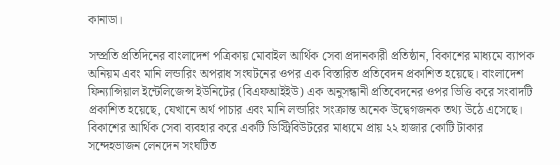কানাডা।

সম্প্রতি প্রতিদিনের বাংলাদেশ পত্রিকায় মোবাইল আর্থিক সেবা প্রদানকারী প্রতিষ্ঠান, বিকাশের মাধ্যমে ব্যাপক অনিয়ম এবং মানি লন্ডারিং অপরাধ সংঘটনের ওপর এক বিস্তারিত প্রতিবেদন প্রকাশিত হয়েছে। বাংলাদেশ ফিন্যান্সিয়াল ইন্টেলিজেন্স ইউনিটের (বিএফআইইউ) এক অনুসন্ধানী প্রতিবেদনের ওপর ভিত্তি করে সংবাদটি প্রকাশিত হয়েছে, যেখানে অর্থ পাচার এবং মানি লন্ডারিং সংক্রান্ত অনেক উদ্বেগজনক তথ্য উঠে এসেছে। বিকাশের আর্থিক সেবা ব্যবহার করে একটি ডিস্ট্রিবিউটরের মাধ্যমে প্রায় ২২ হাজার কোটি টাকার সন্দেহভাজন লেনদেন সংঘটিত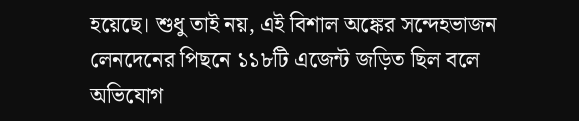হয়েছে। শুধু তাই নয়, এই বিশাল অঙ্কের সন্দেহভাজন লেনদেনের পিছনে ১১৮টি এজেন্ট জড়িত ছিল বলে অভিযোগ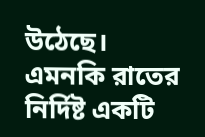উঠেছে। এমনকি রাতের নির্দিষ্ট একটি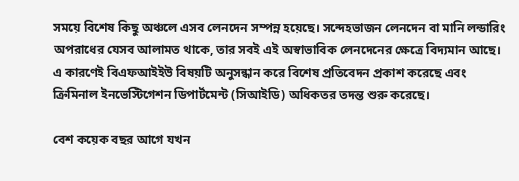সময়ে বিশেষ কিছু অঞ্চলে এসব লেনদেন সম্পন্ন হয়েছে। সন্দেহভাজন লেনদেন বা মানি লন্ডারিং অপরাধের যেসব আলামত থাকে, তার সবই এই অস্বাভাবিক লেনদেনের ক্ষেত্রে বিদ্যমান আছে। এ কারণেই বিএফআইইউ বিষয়টি অনুসন্ধান করে বিশেষ প্রতিবেদন প্রকাশ করেছে এবং ক্রিমিনাল ইনভেস্টিগেশন ডিপার্টমেন্ট (সিআইডি) অধিকতর তদন্ত শুরু করেছে।

বেশ কয়েক বছর আগে যখন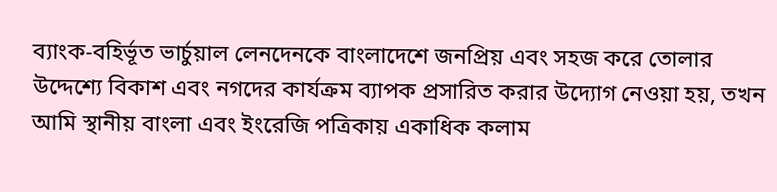ব্যাংক-বহির্ভূত ভার্চুয়াল লেনদেনকে বাংলাদেশে জনপ্রিয় এবং সহজ করে তোলার উদ্দেশ্যে বিকাশ এবং নগদের কার্যক্রম ব্যাপক প্রসারিত করার উদ্যোগ নেওয়া হয়, তখন আমি স্থানীয় বাংলা এবং ইংরেজি পত্রিকায় একাধিক কলাম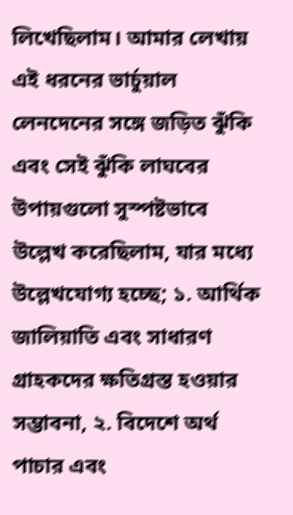লিখেছিলাম। আমার লেখায় এই ধরনের ভার্চুয়াল লেনদেনের সঙ্গে জড়িত ঝুঁকি এবং সেই ঝুঁকি লাঘবের উপায়গুলো সুস্পষ্টভাবে উল্লেখ করেছিলাম, যার মধ্যে উল্লেখযোগ্য হচ্ছে; ১. আর্থিক জালিয়াতি এবং সাধারণ গ্রাহকদের ক্ষতিগ্রস্ত হওয়ার সম্ভাবনা, ২. বিদেশে অর্থ পাচার এবং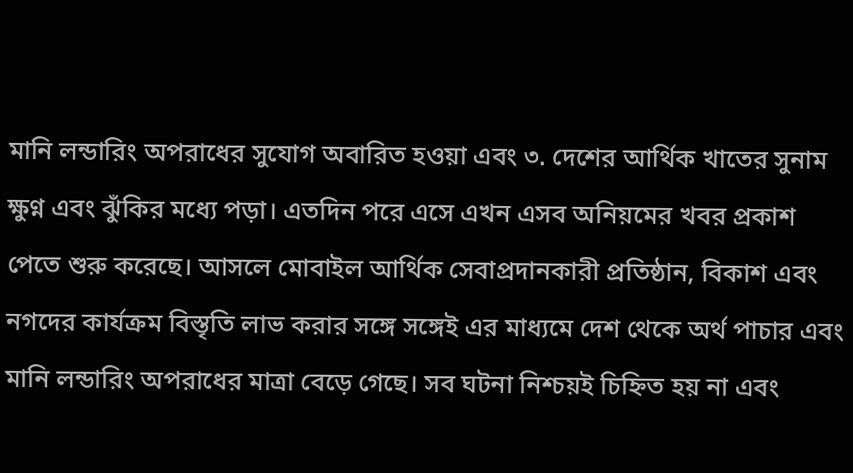মানি লন্ডারিং অপরাধের সুযোগ অবারিত হওয়া এবং ৩. দেশের আর্থিক খাতের সুনাম ক্ষুণ্ন এবং ঝুঁকির মধ্যে পড়া। এতদিন পরে এসে এখন এসব অনিয়মের খবর প্রকাশ পেতে শুরু করেছে। আসলে মোবাইল আর্থিক সেবাপ্রদানকারী প্রতিষ্ঠান, বিকাশ এবং নগদের কার্যক্রম বিস্তৃতি লাভ করার সঙ্গে সঙ্গেই এর মাধ্যমে দেশ থেকে অর্থ পাচার এবং মানি লন্ডারিং অপরাধের মাত্রা বেড়ে গেছে। সব ঘটনা নিশ্চয়ই চিহ্নিত হয় না এবং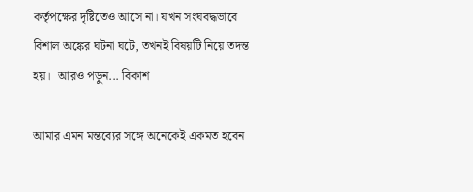কর্তৃপক্ষের দৃষ্টিতেও আসে না। যখন সংঘবদ্ধভাবে বিশাল অঙ্কের ঘটনা ঘটে, তখনই বিষয়টি নিয়ে তদন্ত হয়।  আরও পড়ুন... বিকাশ

আমার এমন মন্তব্যের সঙ্গে অনেকেই একমত হবেন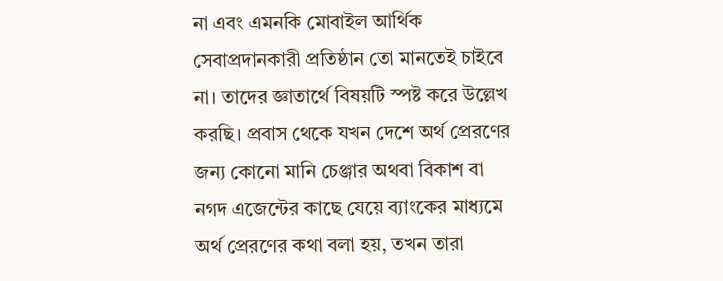না এবং এমনকি মোবাইল আর্থিক সেবাপ্রদানকারী প্রতিষ্ঠান তো মানতেই চাইবে না। তাদের জ্ঞাতার্থে বিষয়টি স্পষ্ট করে উল্লেখ করছি। প্রবাস থেকে যখন দেশে অর্থ প্রেরণের জন্য কোনো মানি চেঞ্জার অথবা বিকাশ বা নগদ এজেন্টের কাছে যেয়ে ব্যাংকের মাধ্যমে অর্থ প্রেরণের কথা বলা হয়, তখন তারা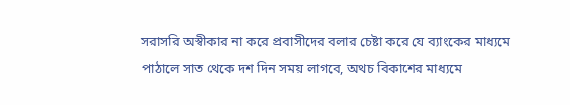সরাসরি অস্বীকার না করে প্রবাসীদের বলার চেষ্টা করে যে ব্যাংকের মাধ্যমে পাঠালে সাত থেকে দশ দিন সময় লাগবে, অথচ বিকাশের মাধ্যমে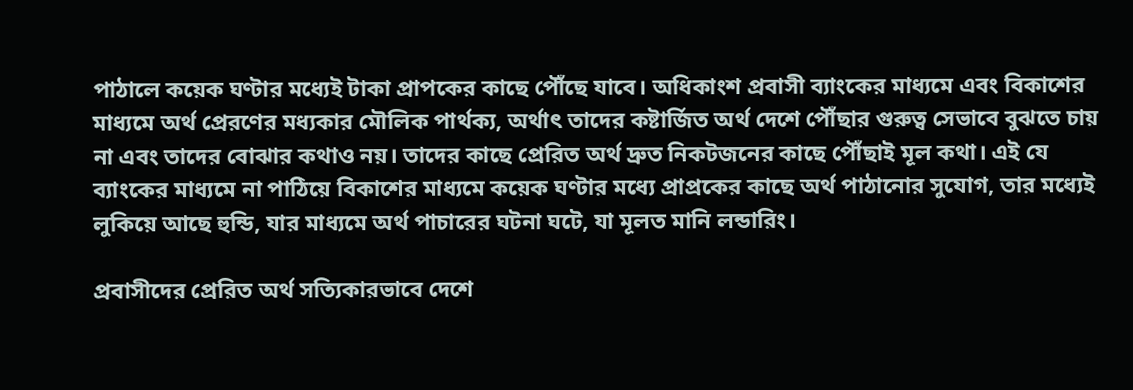পাঠালে কয়েক ঘণ্টার মধ্যেই টাকা প্রাপকের কাছে পৌঁছে যাবে। অধিকাংশ প্রবাসী ব্যাংকের মাধ্যমে এবং বিকাশের মাধ্যমে অর্থ প্রেরণের মধ্যকার মৌলিক পার্থক্য, অর্থাৎ তাদের কষ্টার্জিত অর্থ দেশে পৌঁছার গুরুত্ব সেভাবে বুঝতে চায় না এবং তাদের বোঝার কথাও নয়। তাদের কাছে প্রেরিত অর্থ দ্রুত নিকটজনের কাছে পৌঁছাই মূল কথা। এই যে ব্যাংকের মাধ্যমে না পাঠিয়ে বিকাশের মাধ্যমে কয়েক ঘণ্টার মধ্যে প্রাপ্রকের কাছে অর্থ পাঠানোর সুযোগ, তার মধ্যেই লুকিয়ে আছে হুন্ডি, যার মাধ্যমে অর্থ পাচারের ঘটনা ঘটে, যা মূলত মানি লন্ডারিং।

প্রবাসীদের প্রেরিত অর্থ সত্যিকারভাবে দেশে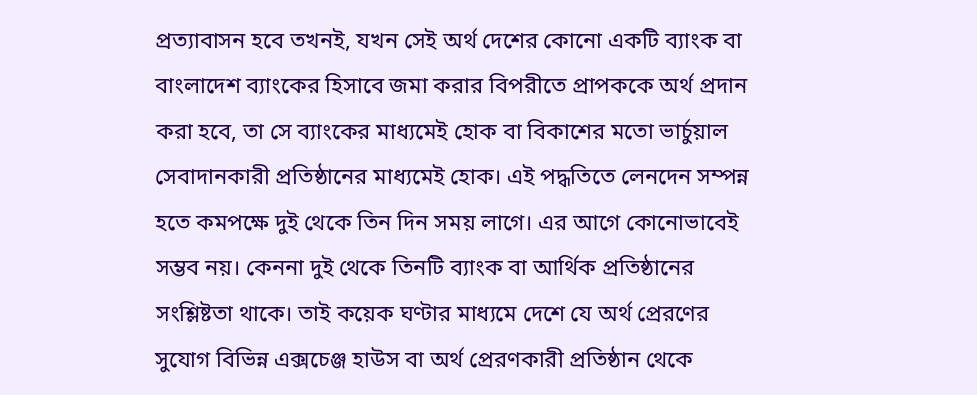প্রত্যাবাসন হবে তখনই, যখন সেই অর্থ দেশের কোনো একটি ব্যাংক বা বাংলাদেশ ব্যাংকের হিসাবে জমা করার বিপরীতে প্রাপককে অর্থ প্রদান করা হবে, তা সে ব্যাংকের মাধ্যমেই হোক বা বিকাশের মতো ভার্চুয়াল সেবাদানকারী প্রতিষ্ঠানের মাধ্যমেই হোক। এই পদ্ধতিতে লেনদেন সম্পন্ন হতে কমপক্ষে দুই থেকে তিন দিন সময় লাগে। এর আগে কোনোভাবেই সম্ভব নয়। কেননা দুই থেকে তিনটি ব্যাংক বা আর্থিক প্রতিষ্ঠানের সংশ্লিষ্টতা থাকে। তাই কয়েক ঘণ্টার মাধ্যমে দেশে যে অর্থ প্রেরণের সুযোগ বিভিন্ন এক্সচেঞ্জ হাউস বা অর্থ প্রেরণকারী প্রতিষ্ঠান থেকে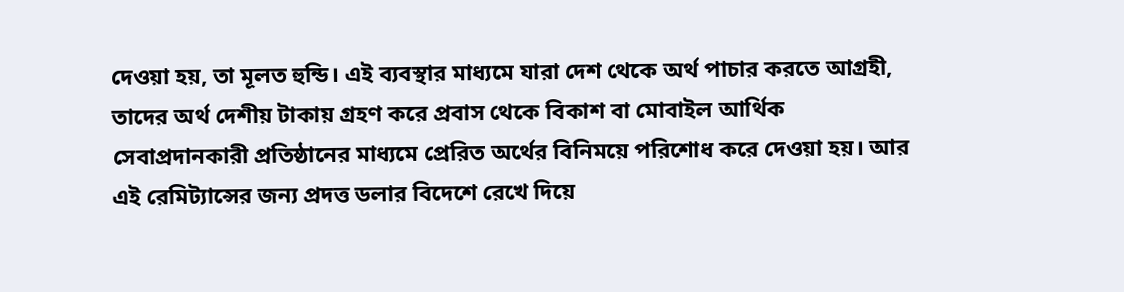দেওয়া হয়, তা মূলত হুন্ডি। এই ব্যবস্থার মাধ্যমে যারা দেশ থেকে অর্থ পাচার করতে আগ্রহী, তাদের অর্থ দেশীয় টাকায় গ্রহণ করে প্রবাস থেকে বিকাশ বা মোবাইল আর্থিক সেবাপ্রদানকারী প্রতিষ্ঠানের মাধ্যমে প্রেরিত অর্থের বিনিময়ে পরিশোধ করে দেওয়া হয়। আর এই রেমিট্যান্সের জন্য প্রদত্ত ডলার বিদেশে রেখে দিয়ে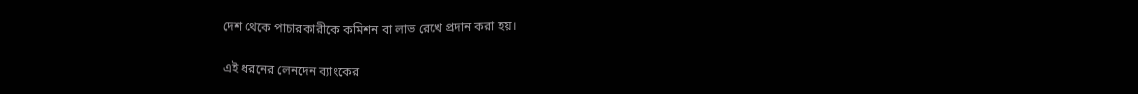দেশ থেকে পাচারকারীকে কমিশন বা লাভ রেখে প্রদান করা হয়।

এই ধরনের লেনদেন ব্যাংকের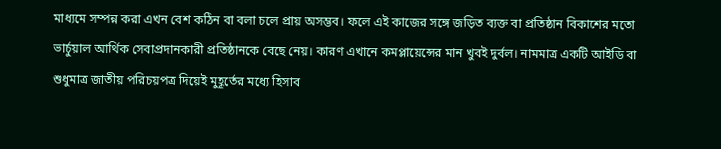মাধ্যমে সম্পন্ন করা এখন বেশ কঠিন বা বলা চলে প্রায় অসম্ভব। ফলে এই কাজের সঙ্গে জড়িত ব্যক্ত বা প্রতিষ্ঠান বিকাশের মতো ভার্চুয়াল আর্থিক সেবাপ্রদানকারী প্রতিষ্ঠানকে বেছে নেয়। কারণ এখানে কমপ্লায়েন্সের মান খুবই দুর্বল। নামমাত্র একটি আইডি বা শুধুমাত্র জাতীয় পরিচয়পত্র দিয়েই মুহূর্তের মধ্যে হিসাব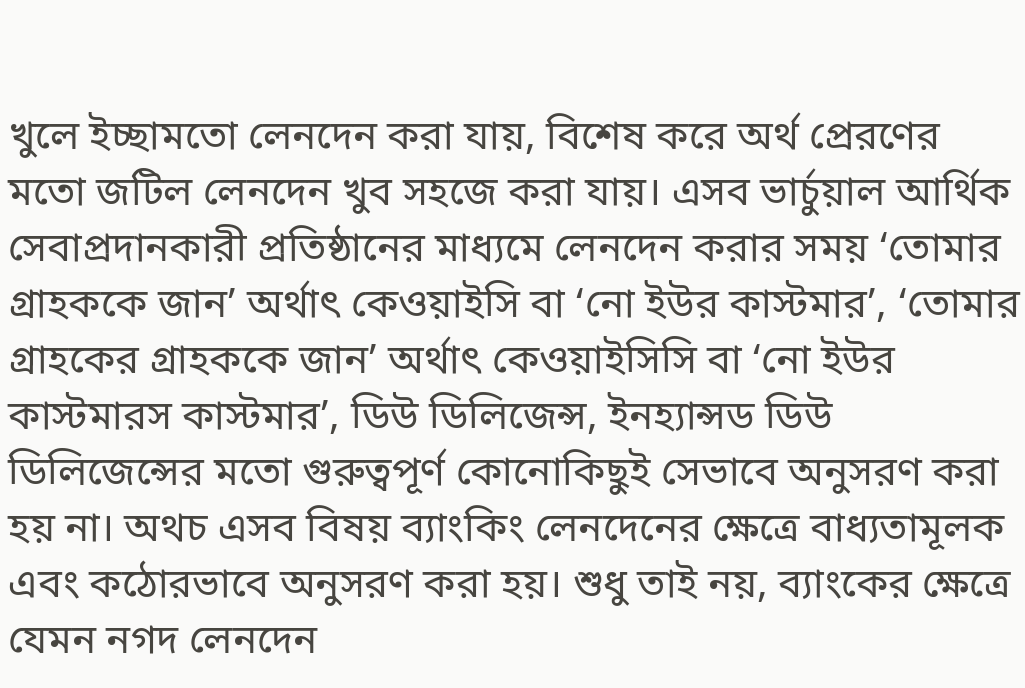খুলে ইচ্ছামতো লেনদেন করা যায়, বিশেষ করে অর্থ প্রেরণের মতো জটিল লেনদেন খুব সহজে করা যায়। এসব ভার্চুয়াল আর্থিক সেবাপ্রদানকারী প্রতিষ্ঠানের মাধ্যমে লেনদেন করার সময় ‘তোমার গ্রাহককে জান’ অর্থাৎ কেওয়াইসি বা ‘নো ইউর কাস্টমার’, ‘তোমার গ্রাহকের গ্রাহককে জান’ অর্থাৎ কেওয়াইসিসি বা ‘নো ইউর কাস্টমারস কাস্টমার’, ডিউ ডিলিজেন্স, ইনহ্যান্সড ডিউ ডিলিজেন্সের মতো গুরুত্বপূর্ণ কোনোকিছুই সেভাবে অনুসরণ করা হয় না। অথচ এসব বিষয় ব্যাংকিং লেনদেনের ক্ষেত্রে বাধ্যতামূলক এবং কঠোরভাবে অনুসরণ করা হয়। শুধু তাই নয়, ব্যাংকের ক্ষেত্রে যেমন নগদ লেনদেন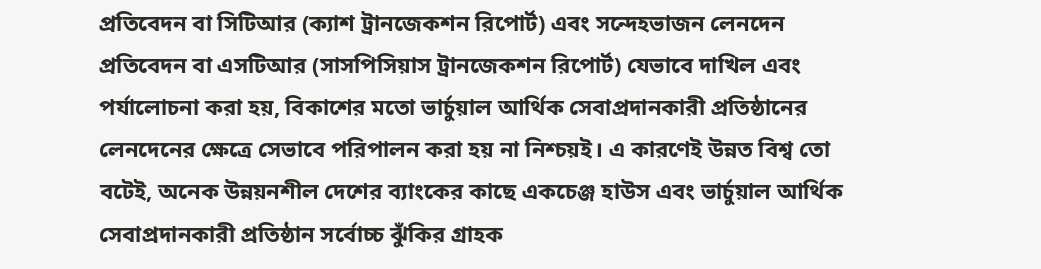প্রতিবেদন বা সিটিআর (ক্যাশ ট্রানজেকশন রিপোর্ট) এবং সন্দেহভাজন লেনদেন প্রতিবেদন বা এসটিআর (সাসপিসিয়াস ট্রানজেকশন রিপোর্ট) যেভাবে দাখিল এবং পর্যালোচনা করা হয়, বিকাশের মতো ভার্চুয়াল আর্থিক সেবাপ্রদানকারী প্রতিষ্ঠানের লেনদেনের ক্ষেত্রে সেভাবে পরিপালন করা হয় না নিশ্চয়ই। এ কারণেই উন্নত বিশ্ব তো বটেই, অনেক উন্নয়নশীল দেশের ব্যাংকের কাছে একচেঞ্জ হাউস এবং ভার্চুয়াল আর্থিক সেবাপ্রদানকারী প্রতিষ্ঠান সর্বোচ্চ ঝুঁকির গ্রাহক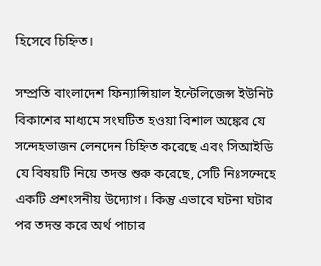হিসেবে চিহ্নিত।

সম্প্রতি বাংলাদেশ ফিন্যান্সিয়াল ইন্টেলিজেন্স ইউনিট বিকাশের মাধ্যমে সংঘটিত হওয়া বিশাল অঙ্কের যে সন্দেহভাজন লেনদেন চিহ্নিত করেছে এবং সিআইডি যে বিষয়টি নিয়ে তদন্ত শুরু করেছে, সেটি নিঃসন্দেহে একটি প্রশংসনীয় উদ্যোগ। কিন্তু এভাবে ঘটনা ঘটার পর তদন্ত করে অর্থ পাচার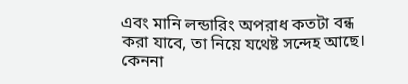এবং মানি লন্ডারিং অপরাধ কতটা বন্ধ করা যাবে, তা নিয়ে যথেষ্ট সন্দেহ আছে। কেননা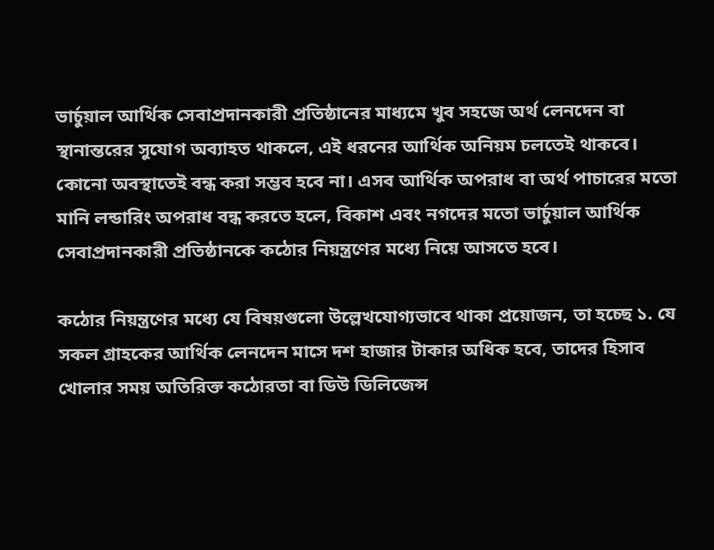ভার্চুয়াল আর্থিক সেবাপ্রদানকারী প্রতিষ্ঠানের মাধ্যমে খুব সহজে অর্থ লেনদেন বা স্থানান্তরের সুযোগ অব্যাহত থাকলে, এই ধরনের আর্থিক অনিয়ম চলতেই থাকবে। কোনো অবস্থাতেই বন্ধ করা সম্ভব হবে না। এসব আর্থিক অপরাধ বা অর্থ পাচারের মতো মানি লন্ডারিং অপরাধ বন্ধ করতে হলে, বিকাশ এবং নগদের মতো ভার্চুয়াল আর্থিক সেবাপ্রদানকারী প্রতিষ্ঠানকে কঠোর নিয়ন্ত্রণের মধ্যে নিয়ে আসতে হবে।

কঠোর নিয়ন্ত্রণের মধ্যে যে বিষয়গুলো উল্লেখযোগ্যভাবে থাকা প্রয়োজন, তা হচ্ছে ১. যে সকল গ্রাহকের আর্থিক লেনদেন মাসে দশ হাজার টাকার অধিক হবে, তাদের হিসাব খোলার সময় অতিরিক্ত কঠোরতা বা ডিউ ডিলিজেন্স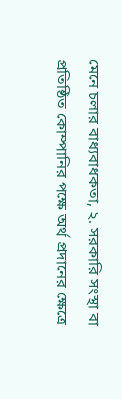মেনে চলার বাধ্যবাধকতা, ২. সরকারি সংস্থা বা প্রতিষ্ঠিত কোম্পানির পক্ষে অর্থ প্রদানের ক্ষেত্রে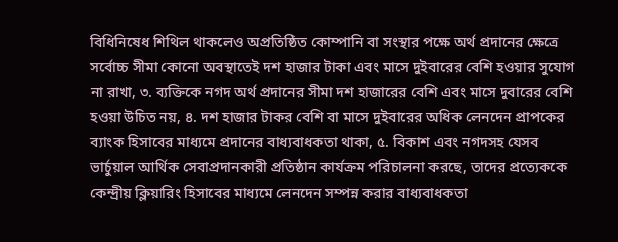বিধিনিষেধ শিথিল থাকলেও অপ্রতিষ্ঠিত কোম্পানি বা সংস্থার পক্ষে অর্থ প্রদানের ক্ষেত্রে সর্বোচ্চ সীমা কোনো অবস্থাতেই দশ হাজার টাকা এবং মাসে দুইবারের বেশি হওয়ার সুযোগ না রাখা, ৩. ব্যক্তিকে নগদ অর্থ প্রদানের সীমা দশ হাজারের বেশি এবং মাসে দুবারের বেশি হওয়া উচিত নয়, ৪. দশ হাজার টাকর বেশি বা মাসে দুইবারের অধিক লেনদেন প্রাপকের ব্যাংক হিসাবের মাধ্যমে প্রদানের বাধ্যবাধকতা থাকা, ৫. বিকাশ এবং নগদসহ যেসব ভার্চুয়াল আর্থিক সেবাপ্রদানকারী প্রতিষ্ঠান কার্যক্রম পরিচালনা করছে, তাদের প্রত্যেককে কেন্দ্রীয় ক্লিয়ারিং হিসাবের মাধ্যমে লেনদেন সম্পন্ন করার বাধ্যবাধকতা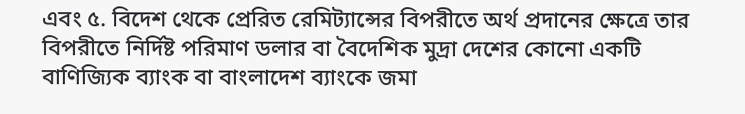এবং ৫. বিদেশ থেকে প্রেরিত রেমিট্যান্সের বিপরীতে অর্থ প্রদানের ক্ষেত্রে তার বিপরীতে নির্দিষ্ট পরিমাণ ডলার বা বৈদেশিক মুদ্রা দেশের কোনো একটি বাণিজ্যিক ব্যাংক বা বাংলাদেশ ব্যাংকে জমা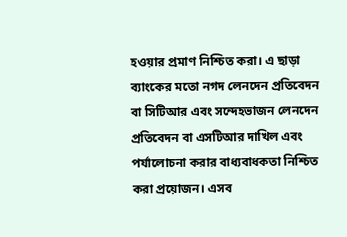হওয়ার প্রমাণ নিশ্চিত করা। এ ছাড়া ব্যাংকের মতো নগদ লেনদেন প্রতিবেদন বা সিটিআর এবং সন্দেহভাজন লেনদেন প্রতিবেদন বা এসটিআর দাখিল এবং পর্যালোচনা করার বাধ্যবাধকতা নিশ্চিত করা প্রয়োজন। এসব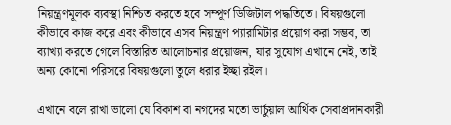নিয়ন্ত্রণমূলক ব্যবস্থা নিশ্চিত করতে হবে সম্পূর্ণ ডিজিটাল পদ্ধতিতে। বিষয়গুলো কীভাবে কাজ করে এবং কীভাবে এসব নিয়ন্ত্রণ প্যারামিটার প্রয়োগ করা সম্ভব, তা ব্যাখ্যা করতে গেলে বিস্তারিত আলোচনার প্রয়োজন, যার সুযোগ এখানে নেই, তাই অন্য কোনো পরিসরে বিষয়গুলো তুলে ধরার ইচ্ছা রইল।

এখানে বলে রাখা ভালো যে বিকাশ বা নগদের মতো ভার্চুয়াল আর্থিক সেবাপ্রদানকারী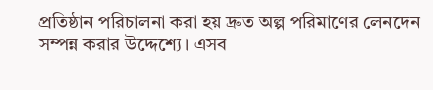প্রতিষ্ঠান পরিচালনা করা হয় দ্রুত অল্প পরিমাণের লেনদেন সম্পন্ন করার উদ্দেশ্যে। এসব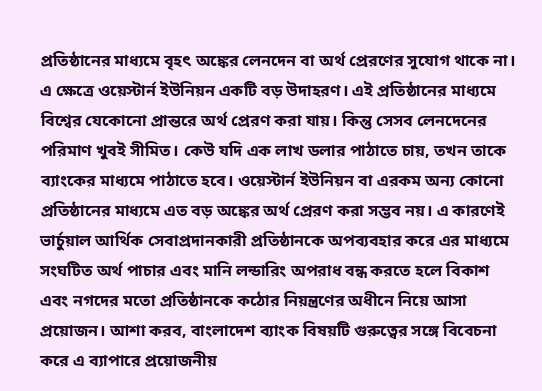প্রতিষ্ঠানের মাধ্যমে বৃহৎ অঙ্কের লেনদেন বা অর্থ প্রেরণের সুযোগ থাকে না। এ ক্ষেত্রে ওয়েস্টার্ন ইউনিয়ন একটি বড় উদাহরণ। এই প্রতিষ্ঠানের মাধ্যমে বিশ্বের যেকোনো প্রান্তরে অর্থ প্রেরণ করা যায়। কিন্তু সেসব লেনদেনের পরিমাণ খুবই সীমিত। কেউ যদি এক লাখ ডলার পাঠাতে চায়, তখন তাকে ব্যাংকের মাধ্যমে পাঠাতে হবে। ওয়েস্টার্ন ইউনিয়ন বা এরকম অন্য কোনো প্রতিষ্ঠানের মাধ্যমে এত বড় অঙ্কের অর্থ প্রেরণ করা সম্ভব নয়। এ কারণেই ভার্চুয়াল আর্থিক সেবাপ্রদানকারী প্রতিষ্ঠানকে অপব্যবহার করে এর মাধ্যমে সংঘটিত অর্থ পাচার এবং মানি লন্ডারিং অপরাধ বন্ধ করতে হলে বিকাশ এবং নগদের মতো প্রতিষ্ঠানকে কঠোর নিয়ন্ত্রণের অধীনে নিয়ে আসা প্রয়োজন। আশা করব, বাংলাদেশ ব্যাংক বিষয়টি গুরুত্বের সঙ্গে বিবেচনা করে এ ব্যাপারে প্রয়োজনীয়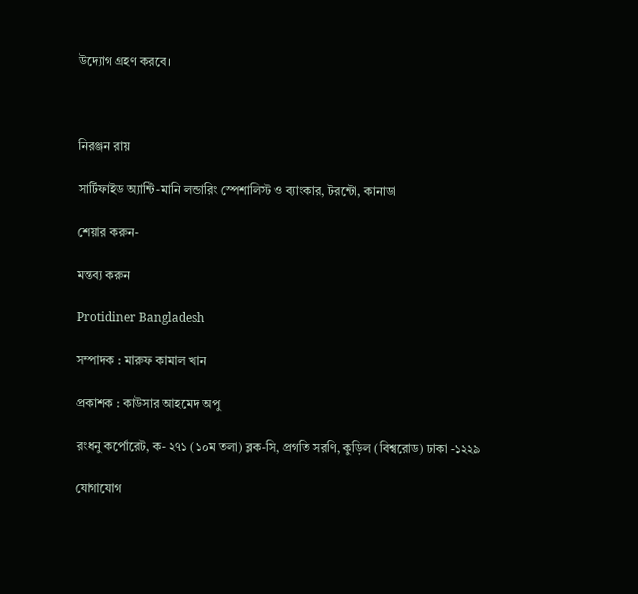উদ্যোগ গ্রহণ করবে।



নিরঞ্জন রায়

সার্টিফাইড অ্যান্টি-মানি লন্ডারিং স্পেশালিস্ট ও ব্যাংকার, টরন্টো, কানাডা

শেয়ার করুন-

মন্তব্য করুন

Protidiner Bangladesh

সম্পাদক : মারুফ কামাল খান

প্রকাশক : কাউসার আহমেদ অপু

রংধনু কর্পোরেট, ক- ২৭১ (১০ম তলা) ব্লক-সি, প্রগতি সরণি, কুড়িল (বিশ্বরোড) ঢাকা -১২২৯

যোগাযোগ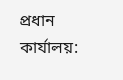প্রধান কার্যালয়: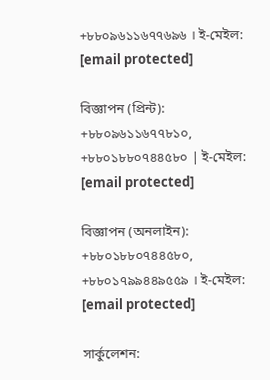+৮৮০৯৬১১৬৭৭৬৯৬ । ই-মেইল: [email protected]

বিজ্ঞাপন (প্রিন্ট): +৮৮০৯৬১১৬৭৭৮১০, +৮৮০১৮৮০৭৪৪৫৮০ | ই-মেইল: [email protected]

বিজ্ঞাপন (অনলাইন): +৮৮০১৮৮০৭৪৪৫৮০, +৮৮০১৭৯৯৪৪৯৫৫৯ । ই-মেইল: [email protected]

সার্কুলেশন: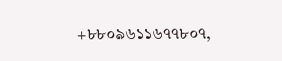+৮৮০৯৬১১৬৭৭৮০৭,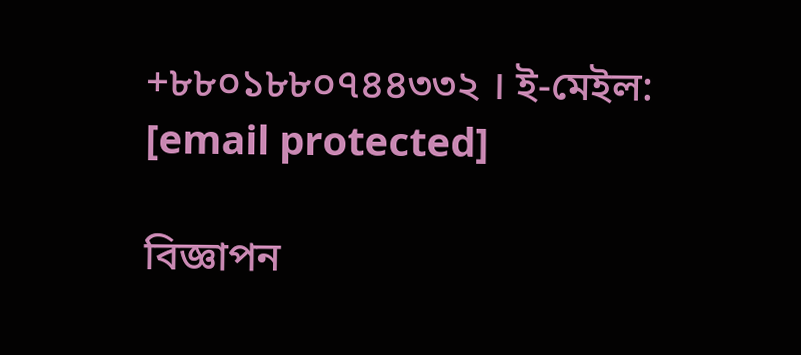+৮৮০১৮৮০৭৪৪৩৩২ । ই-মেইল: [email protected]

বিজ্ঞাপন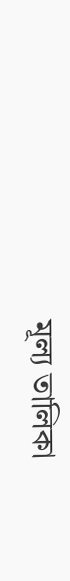মূল্য তালিকা